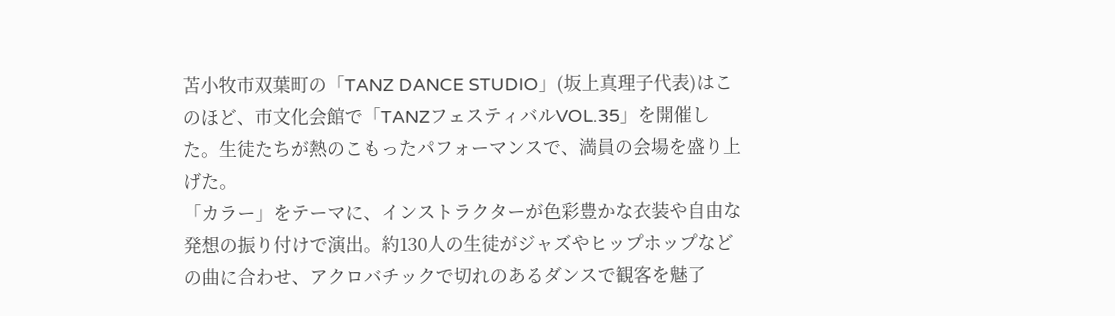苫小牧市双葉町の「TANZ DANCE STUDIO」(坂上真理子代表)はこのほど、市文化会館で「TANZフェスティバルVOL.35」を開催した。生徒たちが熱のこもったパフォーマンスで、満員の会場を盛り上げた。
「カラー」をテーマに、インストラクターが色彩豊かな衣装や自由な発想の振り付けで演出。約130人の生徒がジャズやヒップホップなどの曲に合わせ、アクロバチックで切れのあるダンスで観客を魅了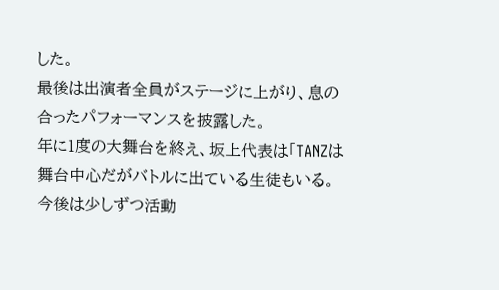した。
最後は出演者全員がステージに上がり、息の合ったパフォーマンスを披露した。
年に1度の大舞台を終え、坂上代表は「TANZは舞台中心だがバトルに出ている生徒もいる。今後は少しずつ活動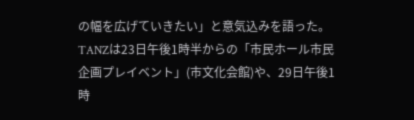の幅を広げていきたい」と意気込みを語った。
TANZは23日午後1時半からの「市民ホール市民企画プレイベント」(市文化会館)や、29日午後1時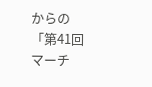からの「第41回マーチ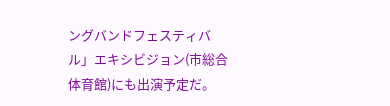ングバンドフェスティバル」エキシビジョン(市総合体育館)にも出演予定だ。